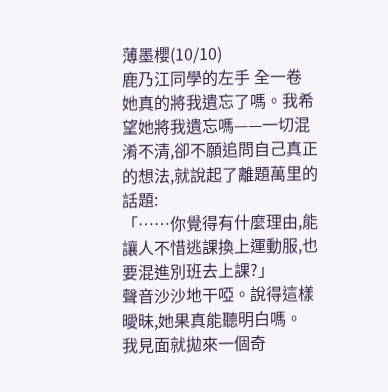薄墨櫻(10/10)
鹿乃江同學的左手 全一卷
她真的將我遺忘了嗎。我希望她將我遺忘嗎——一切混淆不清,卻不願追問自己真正的想法,就說起了離題萬里的話題:
「……你覺得有什麼理由,能讓人不惜逃課換上運動服,也要混進別班去上課?」
聲音沙沙地干啞。說得這樣曖昧,她果真能聽明白嗎。
我見面就拋來一個奇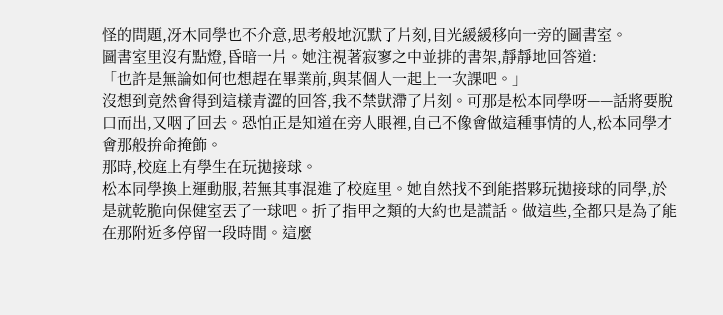怪的問題,冴木同學也不介意,思考般地沉默了片刻,目光緩緩移向一旁的圖書室。
圖書室里沒有點燈,昏暗一片。她注視著寂寥之中並排的書架,靜靜地回答道:
「也許是無論如何也想趕在畢業前,與某個人一起上一次課吧。」
沒想到竟然會得到這樣青澀的回答,我不禁獃滯了片刻。可那是松本同學呀——話將要脫口而出,又咽了回去。恐怕正是知道在旁人眼裡,自己不像會做這種事情的人,松本同學才會那般拚命掩飾。
那時,校庭上有學生在玩拋接球。
松本同學換上運動服,若無其事混進了校庭里。她自然找不到能搭夥玩拋接球的同學,於是就乾脆向保健室丟了一球吧。折了指甲之類的大約也是謊話。做這些,全都只是為了能在那附近多停留一段時間。這麼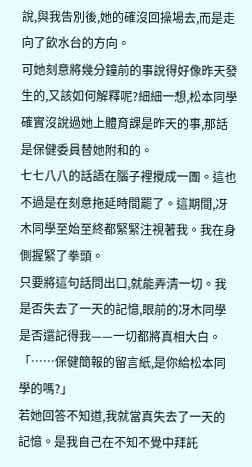說,與我告別後,她的確沒回操場去,而是走向了飲水台的方向。
可她刻意將幾分鐘前的事說得好像昨天發生的,又該如何解釋呢?細細一想,松本同學確實沒說過她上體育課是昨天的事,那話是保健委員替她附和的。
七七八八的話語在腦子裡攪成一團。這也不過是在刻意拖延時間罷了。這期間,冴木同學至始至終都緊緊注視著我。我在身側握緊了拳頭。
只要將這句話問出口,就能弄清一切。我是否失去了一天的記憶,眼前的冴木同學是否還記得我——一切都將真相大白。
「……保健簡報的留言紙,是你給松本同學的嗎?」
若她回答不知道,我就當真失去了一天的記憶。是我自己在不知不覺中拜託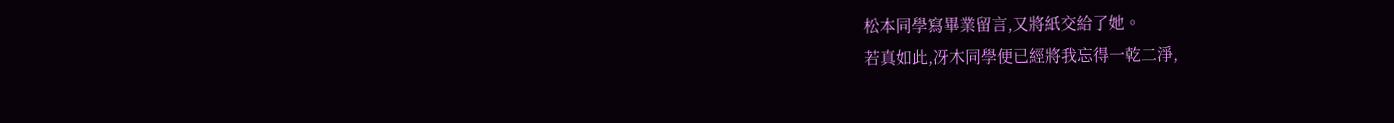松本同學寫畢業留言,又將紙交給了她。
若真如此,冴木同學便已經將我忘得一乾二淨,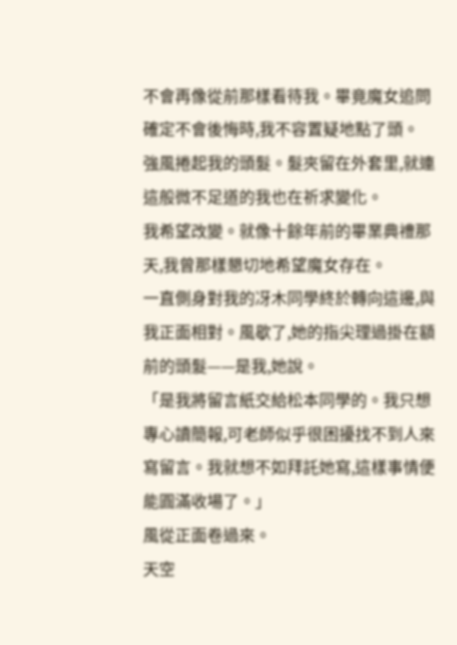不會再像從前那樣看待我。畢竟魔女追問確定不會後悔時,我不容置疑地點了頭。
強風捲起我的頭髮。髮夾留在外套里,就連這般微不足道的我也在祈求變化。
我希望改變。就像十餘年前的畢業典禮那天,我曾那樣懇切地希望魔女存在。
一直側身對我的冴木同學終於轉向這邊,與我正面相對。風歇了,她的指尖理過掛在額前的頭髮——是我,她說。
「是我將留言紙交給松本同學的。我只想專心讀簡報,可老師似乎很困擾找不到人來寫留言。我就想不如拜託她寫,這樣事情便能圓滿收場了。」
風從正面卷過來。
天空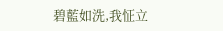碧藍如洗,我怔立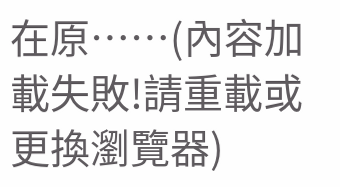在原……(內容加載失敗!請重載或更換瀏覽器)